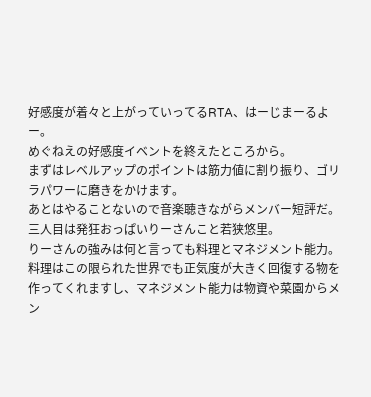好感度が着々と上がっていってるRTA、はーじまーるよー。
めぐねえの好感度イベントを終えたところから。
まずはレベルアップのポイントは筋力値に割り振り、ゴリラパワーに磨きをかけます。
あとはやることないので音楽聴きながらメンバー短評だ。
三人目は発狂おっぱいりーさんこと若狭悠里。
りーさんの強みは何と言っても料理とマネジメント能力。料理はこの限られた世界でも正気度が大きく回復する物を作ってくれますし、マネジメント能力は物資や菜園からメン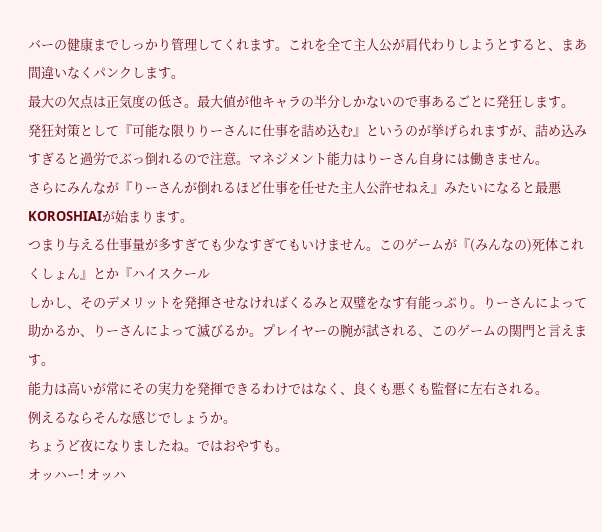バーの健康までしっかり管理してくれます。これを全て主人公が肩代わりしようとすると、まあ間違いなくパンクします。
最大の欠点は正気度の低さ。最大値が他キャラの半分しかないので事あるごとに発狂します。
発狂対策として『可能な限りりーさんに仕事を詰め込む』というのが挙げられますが、詰め込みすぎると過労でぶっ倒れるので注意。マネジメント能力はりーさん自身には働きません。
さらにみんなが『りーさんが倒れるほど仕事を任せた主人公許せねえ』みたいになると最悪KOROSHIAIが始まります。
つまり与える仕事量が多すぎても少なすぎてもいけません。このゲームが『(みんなの)死体これくしょん』とか『ハイスクール
しかし、そのデメリットを発揮させなければくるみと双璧をなす有能っぷり。りーさんによって助かるか、りーさんによって滅びるか。プレイヤーの腕が試される、このゲームの関門と言えます。
能力は高いが常にその実力を発揮できるわけではなく、良くも悪くも監督に左右される。
例えるならそんな感じでしょうか。
ちょうど夜になりましたね。ではおやすも。
オッハー! オッハ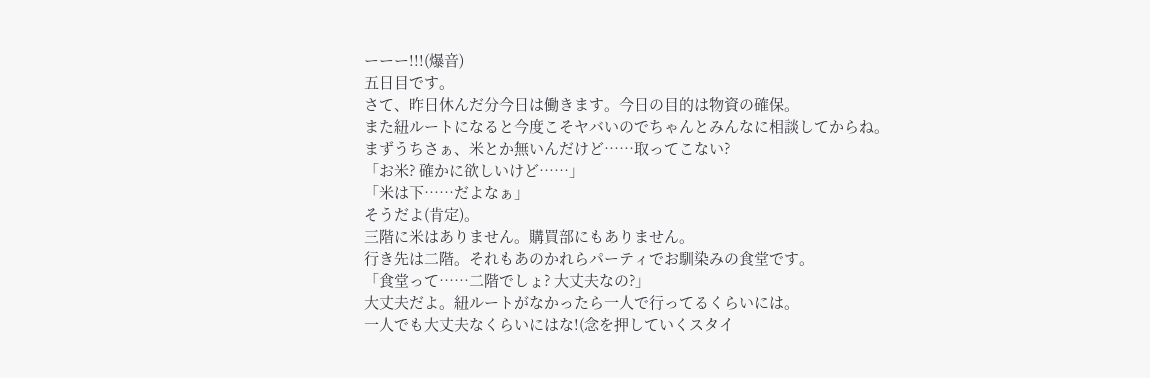ーーー!!!(爆音)
五日目です。
さて、昨日休んだ分今日は働きます。今日の目的は物資の確保。
また紐ルートになると今度こそヤバいのでちゃんとみんなに相談してからね。
まずうちさぁ、米とか無いんだけど……取ってこない?
「お米? 確かに欲しいけど……」
「米は下……だよなぁ」
そうだよ(肯定)。
三階に米はありません。購買部にもありません。
行き先は二階。それもあのかれらパーティでお馴染みの食堂です。
「食堂って……二階でしょ? 大丈夫なの?」
大丈夫だよ。紐ルートがなかったら一人で行ってるくらいには。
一人でも大丈夫なくらいにはな!(念を押していくスタイ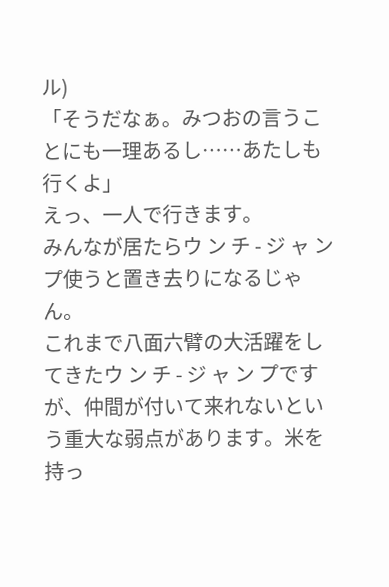ル)
「そうだなぁ。みつおの言うことにも一理あるし……あたしも行くよ」
えっ、一人で行きます。
みんなが居たらウ ン チ - ジ ャ ン プ使うと置き去りになるじゃん。
これまで八面六臂の大活躍をしてきたウ ン チ - ジ ャ ン プですが、仲間が付いて来れないという重大な弱点があります。米を持っ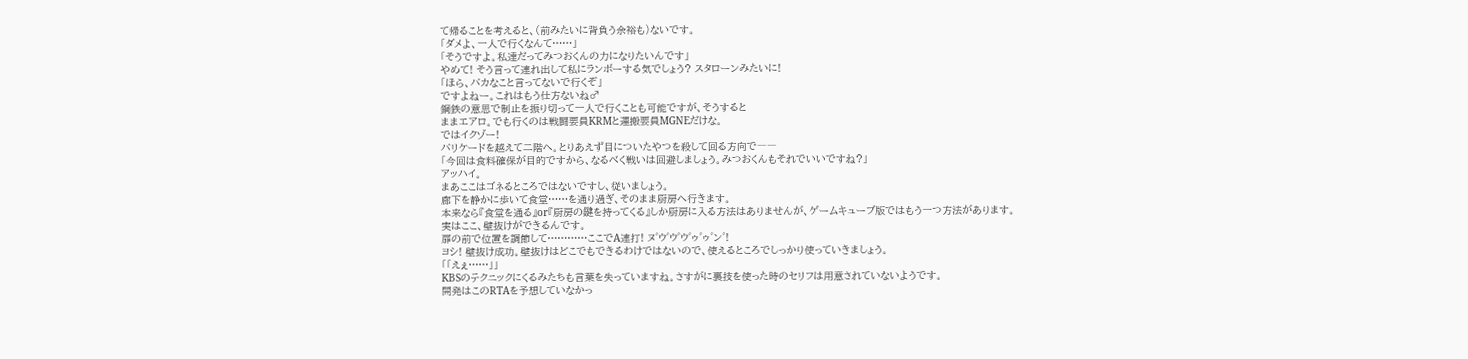て帰ることを考えると、(前みたいに背負う余裕も)ないです。
「ダメよ、一人で行くなんて……」
「そうですよ。私達だってみつおくんの力になりたいんです」
やめて! そう言って連れ出して私にランボーする気でしょう? スタローンみたいに!
「ほら、バカなこと言ってないで行くぞ」
ですよねー。これはもう仕方ないね♂
鋼鉄の意思で制止を振り切って一人で行くことも可能ですが、そうすると
ままエアロ。でも行くのは戦闘要員KRMと運搬要員MGNEだけな。
ではイクゾー!
バリケードを越えて二階へ。とりあえず目についたやつを殺して回る方向で――
「今回は食料確保が目的ですから、なるべく戦いは回避しましょう。みつおくんもそれでいいですね?」
アッハイ。
まあここはゴネるところではないですし、従いましょう。
廊下を静かに歩いて食堂……を通り過ぎ、そのまま厨房へ行きます。
本来なら『食堂を通る』or『厨房の鍵を持ってくる』しか厨房に入る方法はありませんが、ゲームキューブ版ではもう一つ方法があります。
実はここ、壁抜けができるんです。
扉の前で位置を調節して…………ここでA連打! ヌ゛ウ゛ウ゛ウ゛ゥ゛ゥ゛ン゛!
ヨシ! 壁抜け成功。壁抜けはどこでもできるわけではないので、使えるところでしっかり使っていきましょう。
「「えぇ……」」
KBSのテクニックにくるみたちも言葉を失っていますね。さすがに裏技を使った時のセリフは用意されていないようです。
開発はこのRTAを予想していなかっ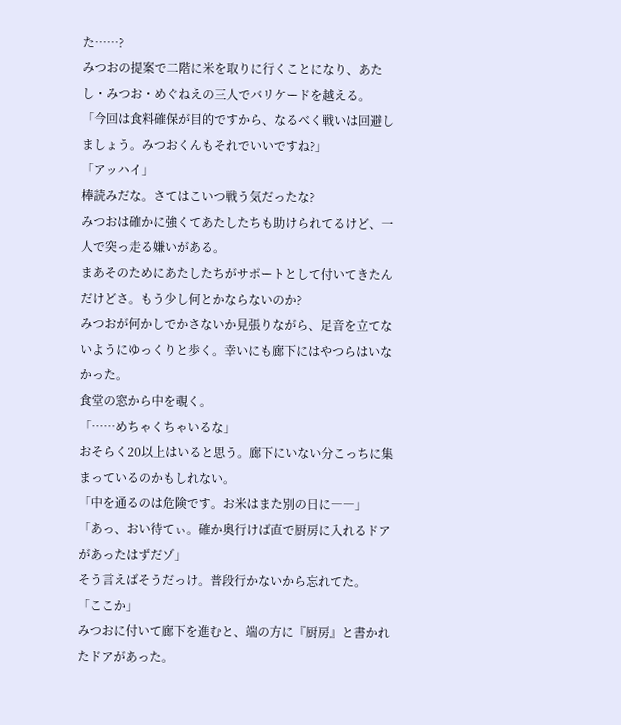た……?
みつおの提案で二階に米を取りに行くことになり、あたし・みつお・めぐねえの三人でバリケードを越える。
「今回は食料確保が目的ですから、なるべく戦いは回避しましょう。みつおくんもそれでいいですね?」
「アッハイ」
棒読みだな。さてはこいつ戦う気だったな?
みつおは確かに強くてあたしたちも助けられてるけど、一人で突っ走る嫌いがある。
まあそのためにあたしたちがサポートとして付いてきたんだけどさ。もう少し何とかならないのか?
みつおが何かしでかさないか見張りながら、足音を立てないようにゆっくりと歩く。幸いにも廊下にはやつらはいなかった。
食堂の窓から中を覗く。
「……めちゃくちゃいるな」
おそらく20以上はいると思う。廊下にいない分こっちに集まっているのかもしれない。
「中を通るのは危険です。お米はまた別の日に――」
「あっ、おい待てぃ。確か奥行けば直で厨房に入れるドアがあったはずだゾ」
そう言えばそうだっけ。普段行かないから忘れてた。
「ここか」
みつおに付いて廊下を進むと、端の方に『厨房』と書かれたドアがあった。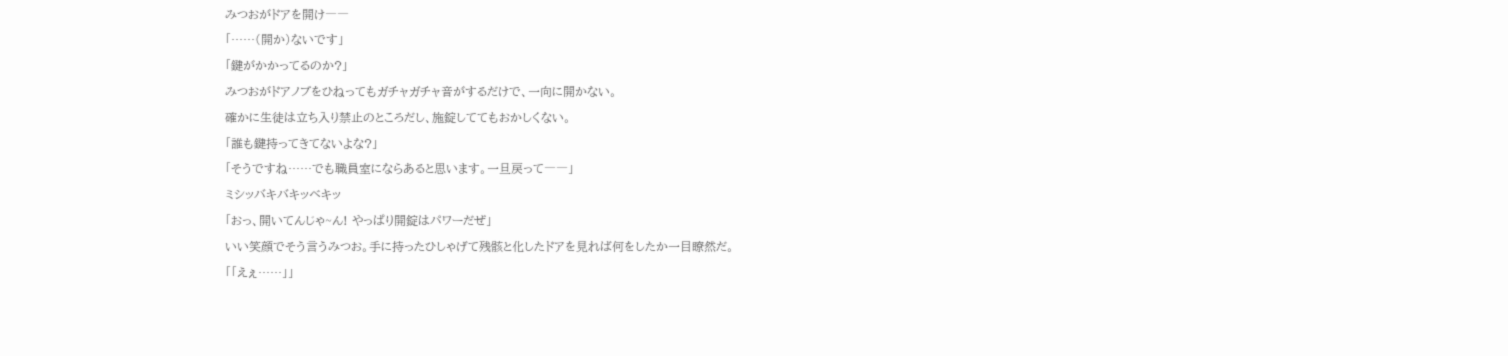みつおがドアを開け――
「……(開か)ないです」
「鍵がかかってるのか?」
みつおがドアノブをひねってもガチャガチャ音がするだけで、一向に開かない。
確かに生徒は立ち入り禁止のところだし、施錠しててもおかしくない。
「誰も鍵持ってきてないよな?」
「そうですね……でも職員室にならあると思います。一旦戻って――」
ミシッバキバキッベキッ
「おっ、開いてんじゃ~ん! やっぱり開錠はパワーだぜ」
いい笑顔でそう言うみつお。手に持ったひしゃげて残骸と化したドアを見れば何をしたか一目瞭然だ。
「「えぇ……」」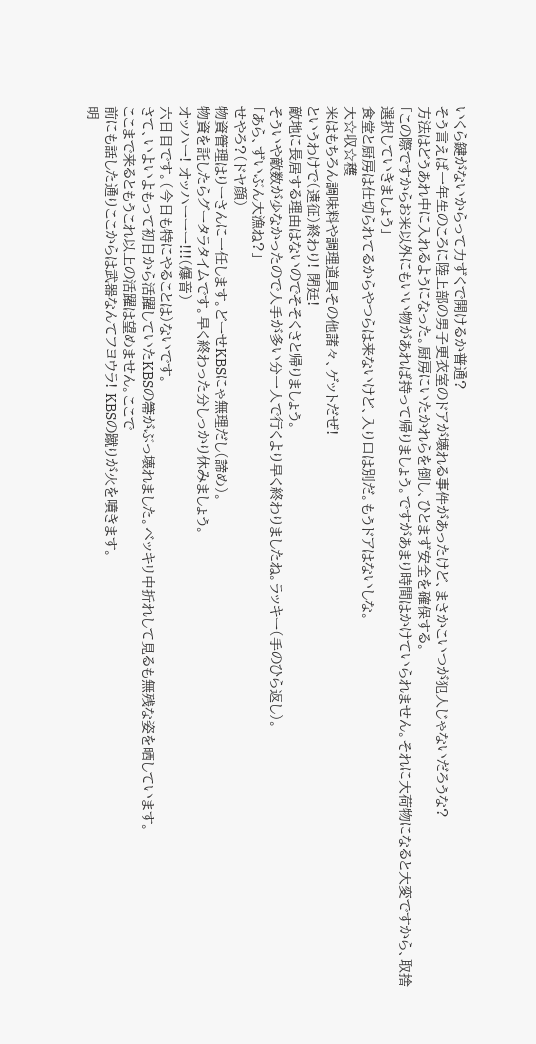いくら鍵がないからって力ずくで開けるか普通?
そう言えば一年生のころに陸上部の男子更衣室のドアが壊れる事件があったけど、まさかこいつが犯人じゃないだろうな?
方法はどうあれ中に入れるようになった。厨房にいたかれらを倒し、ひとまず安全を確保する。
「この際ですからお米以外にもいい物があれば持って帰りましょう。ですがあまり時間はかけていられません。それに大荷物になると大変ですから、取捨選択していきましょう」
食堂と厨房は仕切られてるからやつらは来ないけど、入り口は別だ。もうドアはないしな。
大☆収☆穫
米はもちろん調味料や調理道具その他諸々、ゲットだぜ!
というわけで(遠征)終わり! 閉廷!
敵地に長居する理由はないのでそそくさと帰りましょう。
そういや敵数が少なかったので人手が多い分一人で行くより早く終わりましたね。ラッキー(手のひら返し)。
「あら、ずいぶん大漁ね?」
せやろ?(ドヤ顔)
物資管理はりーさんに一任します。どーせKBSにゃ無理だし(諦め)。
物資を託したらグータラタイムです。早く終わった分しっかり休みましょう。
オッハー! オッハーーー!!!(爆音)
六日目です。(今日も特にやることは)ないです。
さて、いよいよもって初日から活躍していたKBSの箒がぶっ壊れました。ベッキリ中折れして見るも無残な姿を晒しています。
ここまで来るともうこれ以上の活躍は望めません。ここで
前にも話した通りここからは武器なんてフヨウラ! KBSの蹴りが火を噴きます。
明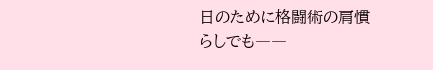日のために格闘術の肩慣らしでも――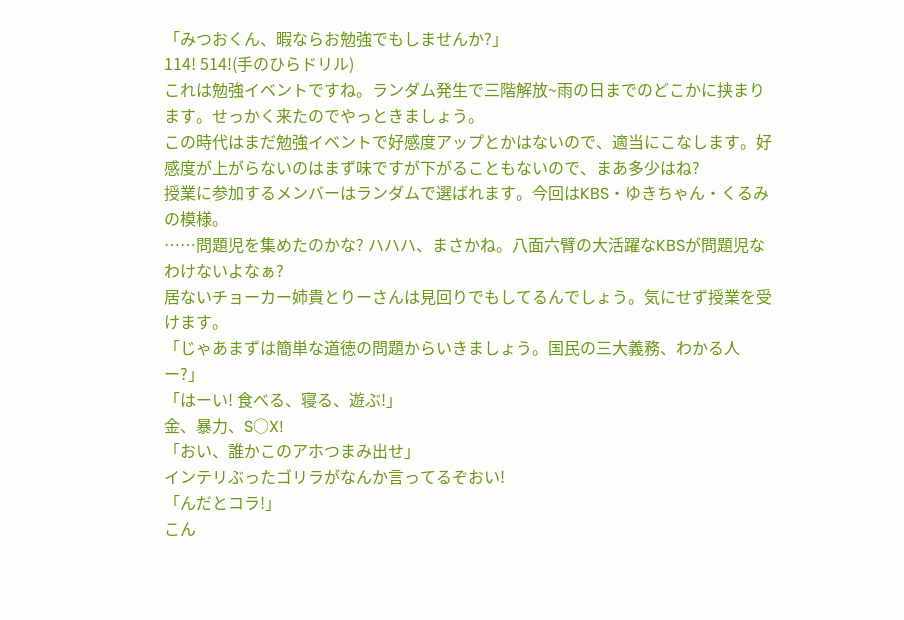「みつおくん、暇ならお勉強でもしませんか?」
114! 514!(手のひらドリル)
これは勉強イベントですね。ランダム発生で三階解放~雨の日までのどこかに挟まります。せっかく来たのでやっときましょう。
この時代はまだ勉強イベントで好感度アップとかはないので、適当にこなします。好感度が上がらないのはまず味ですが下がることもないので、まあ多少はね?
授業に参加するメンバーはランダムで選ばれます。今回はKBS・ゆきちゃん・くるみの模様。
……問題児を集めたのかな? ハハハ、まさかね。八面六臂の大活躍なKBSが問題児なわけないよなぁ?
居ないチョーカー姉貴とりーさんは見回りでもしてるんでしょう。気にせず授業を受けます。
「じゃあまずは簡単な道徳の問題からいきましょう。国民の三大義務、わかる人ー?」
「はーい! 食べる、寝る、遊ぶ!」
金、暴力、S○X!
「おい、誰かこのアホつまみ出せ」
インテリぶったゴリラがなんか言ってるぞおい!
「んだとコラ!」
こん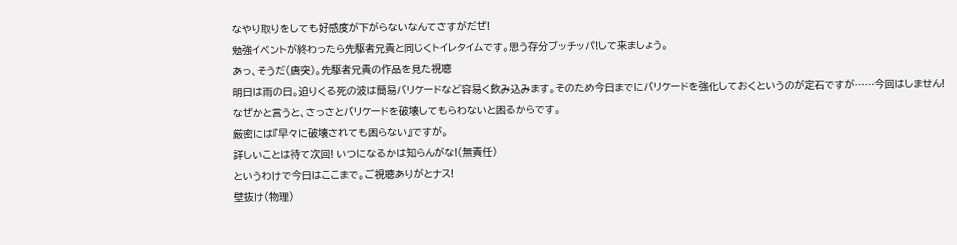なやり取りをしても好感度が下がらないなんてさすがだぜ!
勉強イベントが終わったら先駆者兄貴と同じくトイレタイムです。思う存分ブッチッパ!して来ましょう。
あっ、そうだ(唐突)。先駆者兄貴の作品を見た視聴
明日は雨の日。迫りくる死の波は簡易バリケードなど容易く飲み込みます。そのため今日までにバリケードを強化しておくというのが定石ですが……今回はしません!
なぜかと言うと、さっさとバリケードを破壊してもらわないと困るからです。
厳密には『早々に破壊されても困らない』ですが。
詳しいことは待て次回! いつになるかは知らんがな!(無責任)
というわけで今日はここまで。ご視聴ありがとナス!
壁抜け(物理)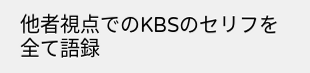他者視点でのKBSのセリフを全て語録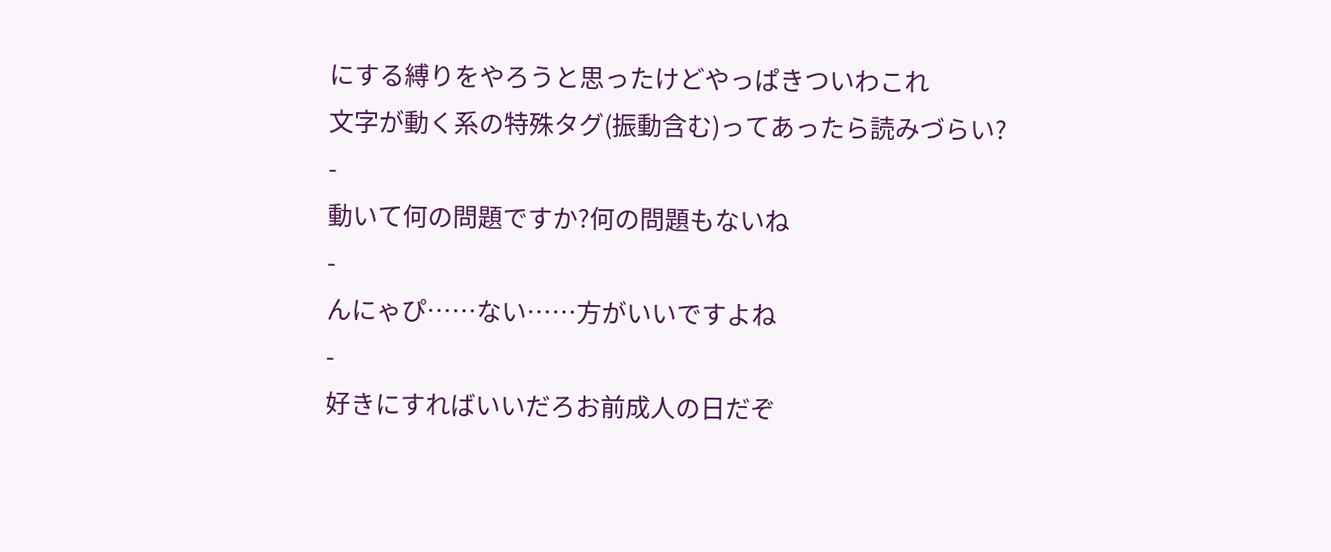にする縛りをやろうと思ったけどやっぱきついわこれ
文字が動く系の特殊タグ(振動含む)ってあったら読みづらい?
-
動いて何の問題ですか?何の問題もないね
-
んにゃぴ……ない……方がいいですよね
-
好きにすればいいだろお前成人の日だぞ